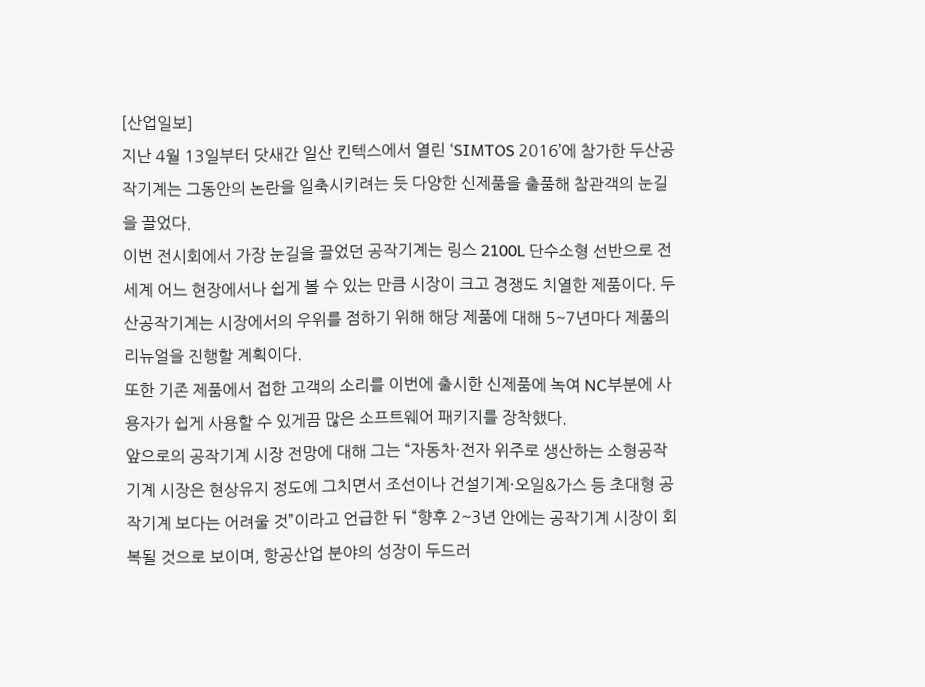[산업일보]
지난 4월 13일부터 닷새간 일산 킨텍스에서 열린 ‘SIMTOS 2016’에 참가한 두산공작기계는 그동안의 논란을 일축시키려는 듯 다양한 신제품을 출품해 참관객의 눈길을 끌었다.
이번 전시회에서 가장 눈길을 끌었던 공작기계는 링스 2100L 단수소형 선반으로 전세계 어느 현장에서나 쉽게 볼 수 있는 만큼 시장이 크고 경쟁도 치열한 제품이다. 두산공작기계는 시장에서의 우위를 점하기 위해 해당 제품에 대해 5~7년마다 제품의 리뉴얼을 진행할 계획이다.
또한 기존 제품에서 접한 고객의 소리를 이번에 출시한 신제품에 녹여 NC부분에 사용자가 쉽게 사용할 수 있게끔 많은 소프트웨어 패키지를 장착했다.
앞으로의 공작기계 시장 전망에 대해 그는 “자동차·전자 위주로 생산하는 소형공작기계 시장은 현상유지 정도에 그치면서 조선이나 건설기계·오일&가스 등 초대형 공작기계 보다는 어려울 것”이라고 언급한 뒤 “향후 2~3년 안에는 공작기계 시장이 회복될 것으로 보이며, 항공산업 분야의 성장이 두드러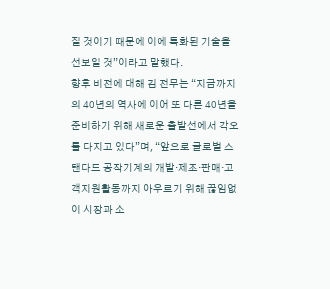질 것이기 때문에 이에 특화된 기술을 선보일 것”이라고 말했다.
향후 비전에 대해 김 전무는 “지금까지의 40년의 역사에 이어 또 다른 40년을 준비하기 위해 새로운 출발선에서 각오를 다지고 있다”며, “앞으로 글로벌 스탠다드 공작기계의 개발·제조·판매·고객지원활동까지 아우르기 위해 끊임없이 시장과 소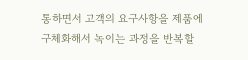통하면서 고객의 요구사항을 제품에 구체화해서 녹이는 과정을 반복할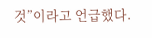것”이라고 언급했다.